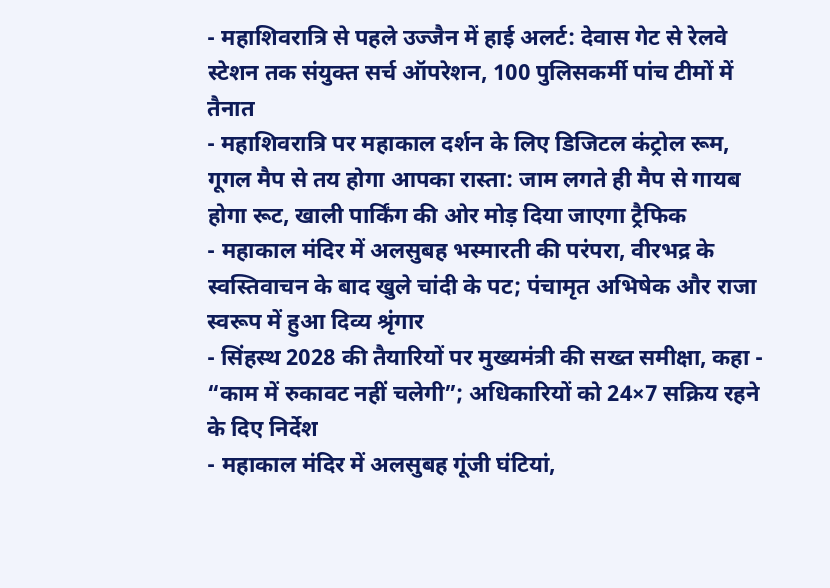- महाशिवरात्रि से पहले उज्जैन में हाई अलर्ट: देवास गेट से रेलवे स्टेशन तक संयुक्त सर्च ऑपरेशन, 100 पुलिसकर्मी पांच टीमों में तैनात
- महाशिवरात्रि पर महाकाल दर्शन के लिए डिजिटल कंट्रोल रूम, गूगल मैप से तय होगा आपका रास्ता: जाम लगते ही मैप से गायब होगा रूट, खाली पार्किंग की ओर मोड़ दिया जाएगा ट्रैफिक
- महाकाल मंदिर में अलसुबह भस्मारती की परंपरा, वीरभद्र के स्वस्तिवाचन के बाद खुले चांदी के पट; पंचामृत अभिषेक और राजा स्वरूप में हुआ दिव्य श्रृंगार
- सिंहस्थ 2028 की तैयारियों पर मुख्यमंत्री की सख्त समीक्षा, कहा - “काम में रुकावट नहीं चलेगी”; अधिकारियों को 24×7 सक्रिय रहने के दिए निर्देश
- महाकाल मंदिर में अलसुबह गूंजी घंटियां,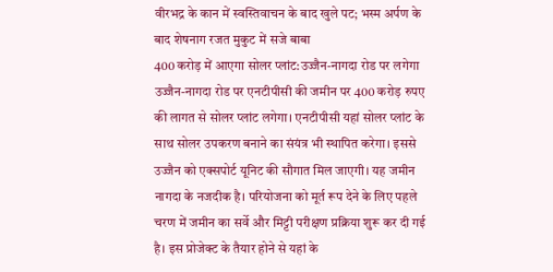वीरभद्र के कान में स्वस्तिवाचन के बाद खुले पट; भस्म अर्पण के बाद शेषनाग रजत मुकुट में सजे बाबा
400 करोड़ में आएगा सोलर प्लांट:उज्जैन-नागदा रोड पर लगेगा
उज्जैन-नागदा रोड पर एनटीपीसी की जमीन पर 400 करोड़ रुपए की लागत से सोलर प्लांट लगेगा। एनटीपीसी यहां सोलर प्लांट के साथ सोलर उपकरण बनाने का संयंत्र भी स्थापित करेगा। इससे उज्जैन को एक्सपोर्ट यूनिट की सौगात मिल जाएगी। यह जमीन नागदा के नजदीक है। परियोजना को मूर्त रूप देने के लिए पहले चरण में जमीन का सर्वे और मिट्टी परीक्षण प्रक्रिया शुरू कर दी गई है। इस प्रोजेक्ट के तैयार होने से यहां के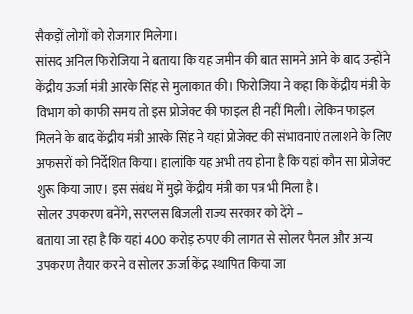सैकड़ों लोगों को रोजगार मिलेगा।
सांसद अनिल फिरोजिया ने बताया कि यह जमीन की बात सामने आने के बाद उन्होंने केंद्रीय ऊर्जा मंत्री आरके सिंह से मुलाकात की। फिरोजिया ने कहा कि केंद्रीय मंत्री के विभाग को काफी समय तो इस प्रोजेक्ट की फाइल ही नहीं मिली। लेकिन फाइल मिलने के बाद केंद्रीय मंत्री आरके सिंह ने यहां प्रोजेक्ट की संभावनाएं तलाशने के लिए अफसरों को निर्देशित किया। हालांकि यह अभी तय होना है कि यहां कौन सा प्रोजेक्ट शुरू किया जाए। इस संबंध में मुझे केंद्रीय मंत्री का पत्र भी मिला है।
सोलर उपकरण बनेंगे, सरप्लस बिजली राज्य सरकार को देंगे –
बताया जा रहा है कि यहां 400 करोड़ रुपए की लागत से सोलर पैनल और अन्य उपकरण तैयार करने व सोलर ऊर्जा केंद्र स्थापित किया जा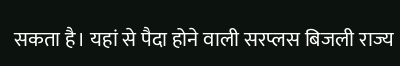सकता है। यहां से पैदा होने वाली सरप्लस बिजली राज्य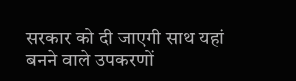सरकार को दी जाएगी साथ यहां बनने वाले उपकरणों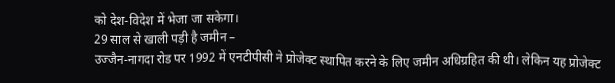को देश-विदेश में भेजा जा सकेगा।
29 साल से खाली पड़ी है जमीन –
उज्जैन-नागदा रोड पर 1992 में एनटीपीसी ने प्रोजेक्ट स्थापित करने के लिए जमीन अधिग्रहित की थी। लेकिन यह प्रोजेक्ट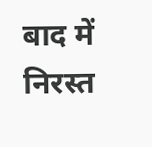बाद में निरस्त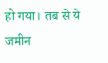हो गया। तब से ये जमीन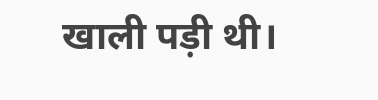खाली पड़ी थी।